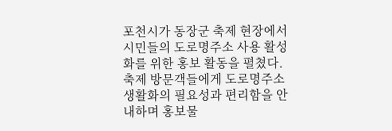포천시가 동장군 축제 현장에서 시민들의 도로명주소 사용 활성화를 위한 홍보 활동을 펼쳤다. 축제 방문객들에게 도로명주소 생활화의 필요성과 편리함을 안내하며 홍보물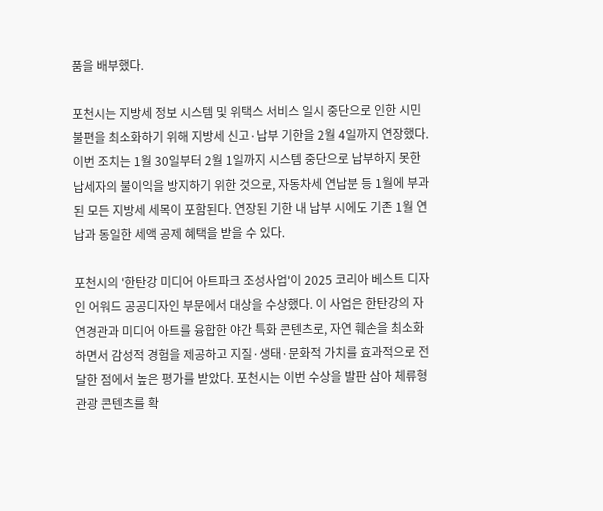품을 배부했다.

포천시는 지방세 정보 시스템 및 위택스 서비스 일시 중단으로 인한 시민 불편을 최소화하기 위해 지방세 신고·납부 기한을 2월 4일까지 연장했다. 이번 조치는 1월 30일부터 2월 1일까지 시스템 중단으로 납부하지 못한 납세자의 불이익을 방지하기 위한 것으로, 자동차세 연납분 등 1월에 부과된 모든 지방세 세목이 포함된다. 연장된 기한 내 납부 시에도 기존 1월 연납과 동일한 세액 공제 혜택을 받을 수 있다.

포천시의 '한탄강 미디어 아트파크 조성사업'이 2025 코리아 베스트 디자인 어워드 공공디자인 부문에서 대상을 수상했다. 이 사업은 한탄강의 자연경관과 미디어 아트를 융합한 야간 특화 콘텐츠로, 자연 훼손을 최소화하면서 감성적 경험을 제공하고 지질·생태·문화적 가치를 효과적으로 전달한 점에서 높은 평가를 받았다. 포천시는 이번 수상을 발판 삼아 체류형 관광 콘텐츠를 확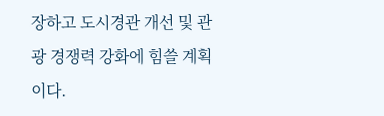장하고 도시경관 개선 및 관광 경쟁력 강화에 힘쓸 계획이다.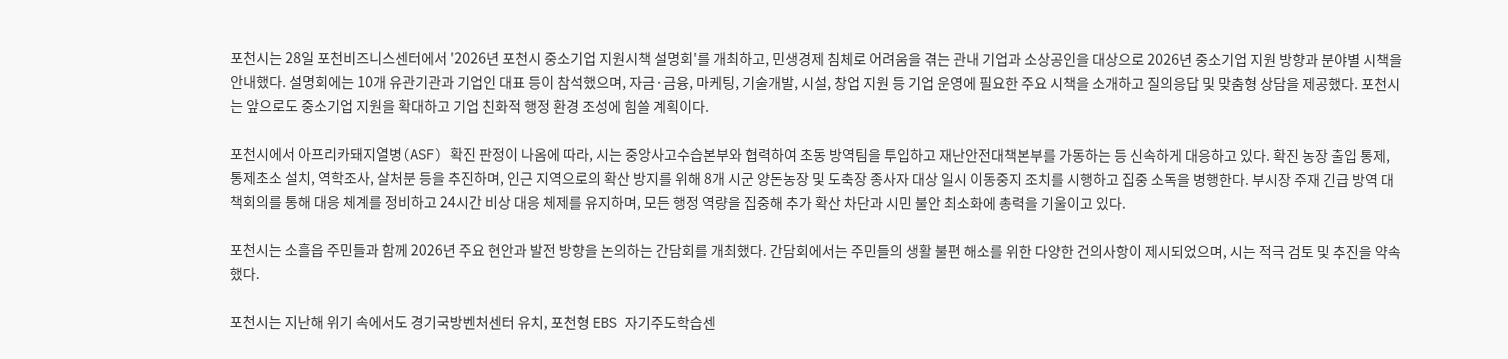포천시는 28일 포천비즈니스센터에서 '2026년 포천시 중소기업 지원시책 설명회'를 개최하고, 민생경제 침체로 어려움을 겪는 관내 기업과 소상공인을 대상으로 2026년 중소기업 지원 방향과 분야별 시책을 안내했다. 설명회에는 10개 유관기관과 기업인 대표 등이 참석했으며, 자금·금융, 마케팅, 기술개발, 시설, 창업 지원 등 기업 운영에 필요한 주요 시책을 소개하고 질의응답 및 맞춤형 상담을 제공했다. 포천시는 앞으로도 중소기업 지원을 확대하고 기업 친화적 행정 환경 조성에 힘쓸 계획이다.

포천시에서 아프리카돼지열병(ASF) 확진 판정이 나옴에 따라, 시는 중앙사고수습본부와 협력하여 초동 방역팀을 투입하고 재난안전대책본부를 가동하는 등 신속하게 대응하고 있다. 확진 농장 출입 통제, 통제초소 설치, 역학조사, 살처분 등을 추진하며, 인근 지역으로의 확산 방지를 위해 8개 시군 양돈농장 및 도축장 종사자 대상 일시 이동중지 조치를 시행하고 집중 소독을 병행한다. 부시장 주재 긴급 방역 대책회의를 통해 대응 체계를 정비하고 24시간 비상 대응 체제를 유지하며, 모든 행정 역량을 집중해 추가 확산 차단과 시민 불안 최소화에 총력을 기울이고 있다.

포천시는 소흘읍 주민들과 함께 2026년 주요 현안과 발전 방향을 논의하는 간담회를 개최했다. 간담회에서는 주민들의 생활 불편 해소를 위한 다양한 건의사항이 제시되었으며, 시는 적극 검토 및 추진을 약속했다.

포천시는 지난해 위기 속에서도 경기국방벤처센터 유치, 포천형 EBS 자기주도학습센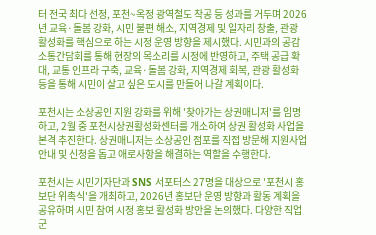터 전국 최다 선정, 포천~옥정 광역철도 착공 등 성과를 거두며 2026년 교육·돌봄 강화, 시민 불편 해소, 지역경제 및 일자리 창출, 관광 활성화를 핵심으로 하는 시정 운영 방향을 제시했다. 시민과의 공감소통간담회를 통해 현장의 목소리를 시정에 반영하고, 주택 공급 확대, 교통 인프라 구축, 교육·돌봄 강화, 지역경제 회복, 관광 활성화 등을 통해 시민이 살고 싶은 도시를 만들어 나갈 계획이다.

포천시는 소상공인 지원 강화를 위해 '찾아가는 상권매니저'를 임명하고, 2월 중 포천시상권활성화센터를 개소하여 상권 활성화 사업을 본격 추진한다. 상권매니저는 소상공인 점포를 직접 방문해 지원사업 안내 및 신청을 돕고 애로사항을 해결하는 역할을 수행한다.

포천시는 시민기자단과 SNS 서포터스 27명을 대상으로 '포천시 홍보단 위촉식'을 개최하고, 2026년 홍보단 운영 방향과 활동 계획을 공유하며 시민 참여 시정 홍보 활성화 방안을 논의했다. 다양한 직업군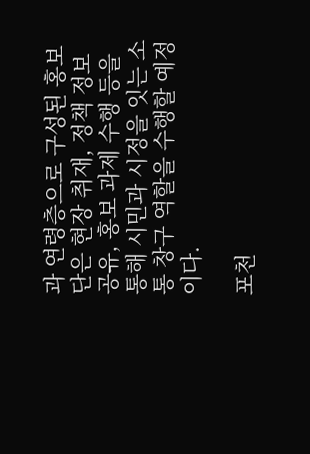과 연령층으로 구성된 홍보단은 현장 취재, 정책 정보 공유, 홍보 과제 수행 등을 통해 시민과 시정을 잇는 소통 창구 역할을 수행할 예정이다.

포천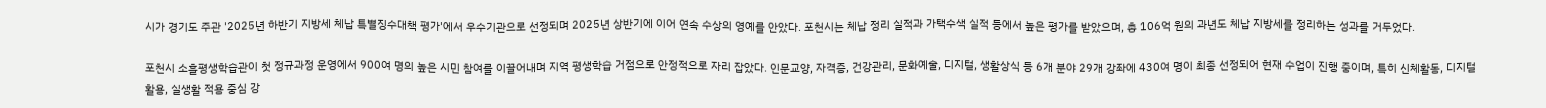시가 경기도 주관 '2025년 하반기 지방세 체납 특별징수대책 평가'에서 우수기관으로 선정되며 2025년 상반기에 이어 연속 수상의 영예를 안았다. 포천시는 체납 정리 실적과 가택수색 실적 등에서 높은 평가를 받았으며, 총 106억 원의 과년도 체납 지방세를 정리하는 성과를 거두었다.

포천시 소흘평생학습관이 첫 정규과정 운영에서 900여 명의 높은 시민 참여를 이끌어내며 지역 평생학습 거점으로 안정적으로 자리 잡았다. 인문교양, 자격증, 건강관리, 문화예술, 디지털, 생활상식 등 6개 분야 29개 강좌에 430여 명이 최종 선정되어 현재 수업이 진행 중이며, 특히 신체활동, 디지털 활용, 실생활 적용 중심 강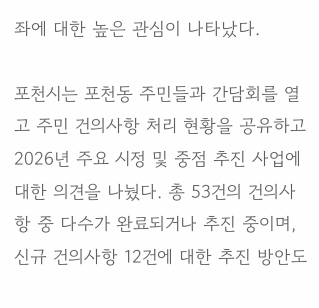좌에 대한 높은 관심이 나타났다.

포천시는 포천동 주민들과 간담회를 열고 주민 건의사항 처리 현황을 공유하고 2026년 주요 시정 및 중점 추진 사업에 대한 의견을 나눴다. 총 53건의 건의사항 중 다수가 완료되거나 추진 중이며, 신규 건의사항 12건에 대한 추진 방안도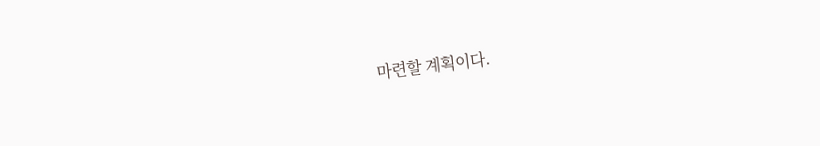마련할 계획이다.